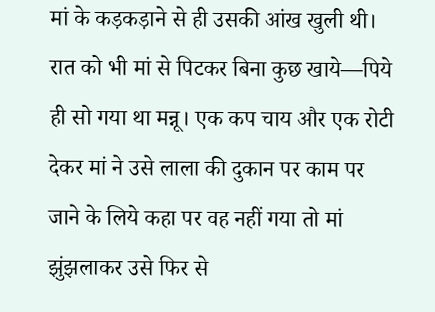मां के कड़कड़ाने से ही उसकी आंख खुली थी। रात को भी मां से पिटकर बिना कुछ खाये—पिये ही सो गया था मन्नू। एक कप चाय और एक रोटी देकर मां ने उसे लाला की दुकान पर काम पर जाने के लिये कहा पर वह नहीं गया तो मां झुंझलाकर उसे फिर से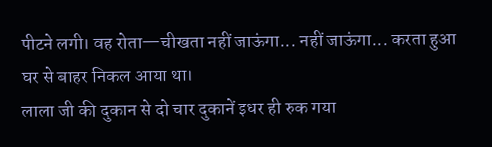पीटने लगी। वह रोता—चीखता नहीं जाऊंगा... नहीं जाऊंगा... करता हुआ घर से बाहर निकल आया था।
लाला जी की दुकान से दो चार दुकानें इधर ही रुक गया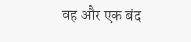वह और एक बंद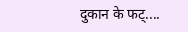दुकान के फट्....